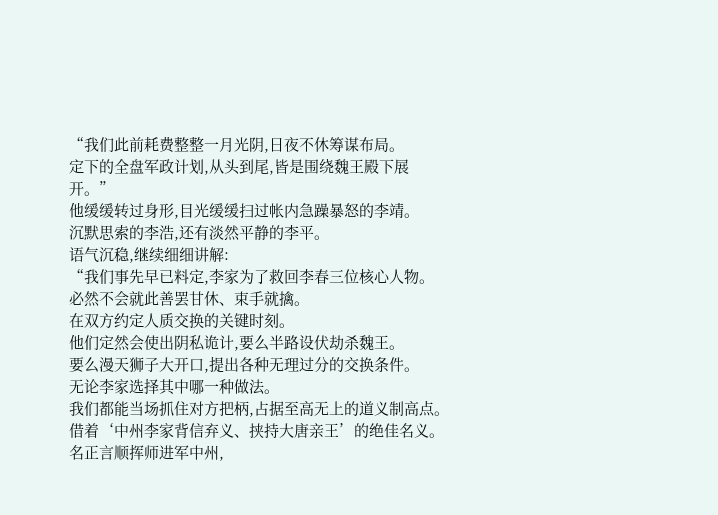“我们此前耗费整整一月光阴,日夜不休筹谋布局。
定下的全盘军政计划,从头到尾,皆是围绕魏王殿下展开。”
他缓缓转过身形,目光缓缓扫过帐内急躁暴怒的李靖。
沉默思索的李浩,还有淡然平静的李平。
语气沉稳,继续细细讲解:
“我们事先早已料定,李家为了救回李春三位核心人物。
必然不会就此善罢甘休、束手就擒。
在双方约定人质交换的关键时刻。
他们定然会使出阴私诡计,要么半路设伏劫杀魏王。
要么漫天狮子大开口,提出各种无理过分的交换条件。
无论李家选择其中哪一种做法。
我们都能当场抓住对方把柄,占据至高无上的道义制高点。
借着‘中州李家背信弃义、挟持大唐亲王’的绝佳名义。
名正言顺挥师进军中州,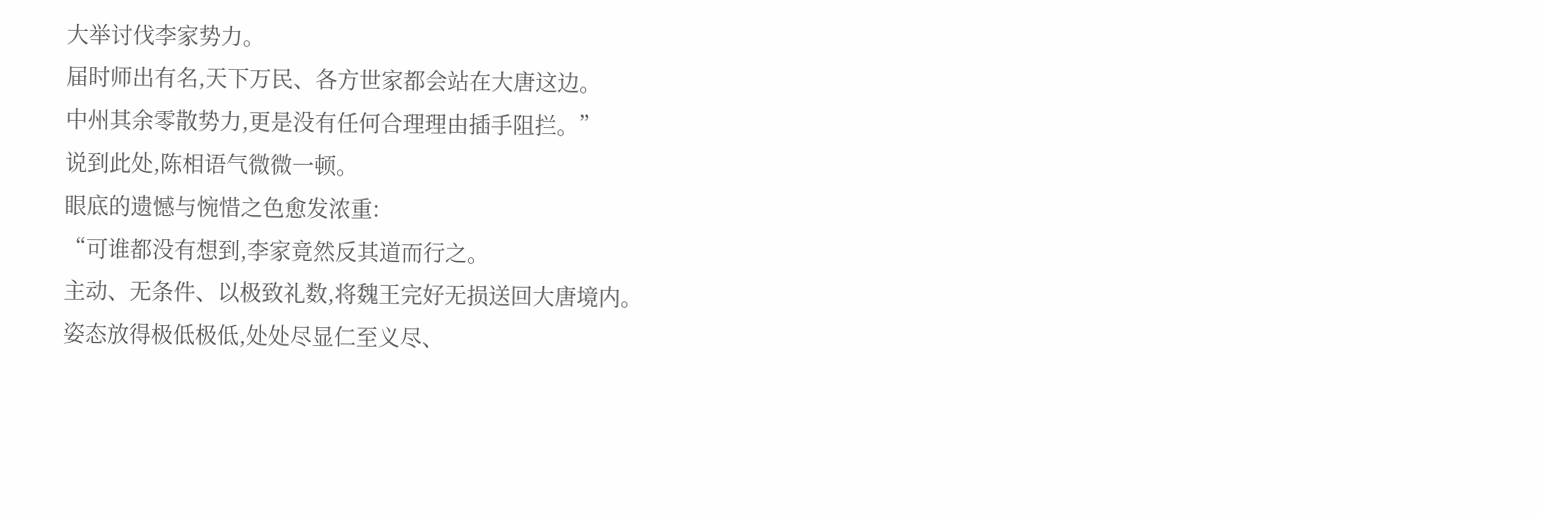大举讨伐李家势力。
届时师出有名,天下万民、各方世家都会站在大唐这边。
中州其余零散势力,更是没有任何合理理由插手阻拦。”
说到此处,陈相语气微微一顿。
眼底的遗憾与惋惜之色愈发浓重:
“可谁都没有想到,李家竟然反其道而行之。
主动、无条件、以极致礼数,将魏王完好无损送回大唐境内。
姿态放得极低极低,处处尽显仁至义尽、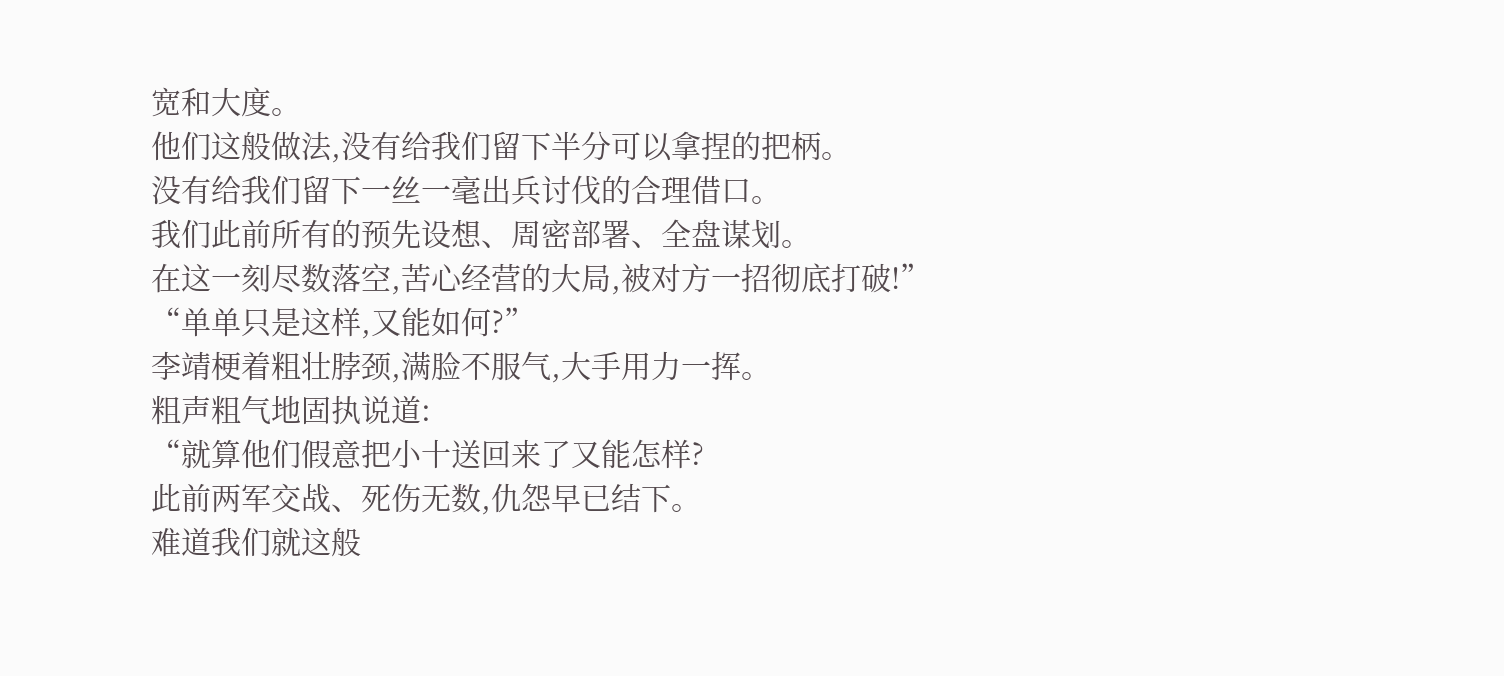宽和大度。
他们这般做法,没有给我们留下半分可以拿捏的把柄。
没有给我们留下一丝一毫出兵讨伐的合理借口。
我们此前所有的预先设想、周密部署、全盘谋划。
在这一刻尽数落空,苦心经营的大局,被对方一招彻底打破!”
“单单只是这样,又能如何?”
李靖梗着粗壮脖颈,满脸不服气,大手用力一挥。
粗声粗气地固执说道:
“就算他们假意把小十送回来了又能怎样?
此前两军交战、死伤无数,仇怨早已结下。
难道我们就这般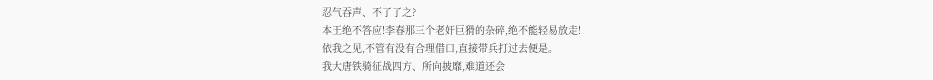忍气吞声、不了了之?
本王绝不答应!李春那三个老奸巨猾的杂碎,绝不能轻易放走!
依我之见,不管有没有合理借口,直接带兵打过去便是。
我大唐铁骑征战四方、所向披靡,难道还会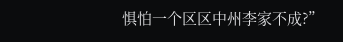惧怕一个区区中州李家不成?”